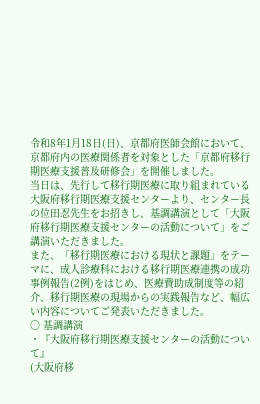令和8年1月18日(日)、京都府医師会館において、京都府内の医療関係者を対象とした「京都府移行期医療支援普及研修会」を開催しました。
当日は、先行して移行期医療に取り組まれている大阪府移行期医療支援センターより、センター長の位田忍先生をお招きし、基調講演として「大阪府移行期医療支援センターの活動について」をご講演いただきました。
また、「移行期医療における現状と課題」をテーマに、成人診療科における移行期医療連携の成功事例報告(2例)をはじめ、医療費助成制度等の紹介、移行期医療の現場からの実践報告など、幅広い内容についてご発表いただきました。
○ 基調講演
・『大阪府移行期医療支援センターの活動について』
(大阪府移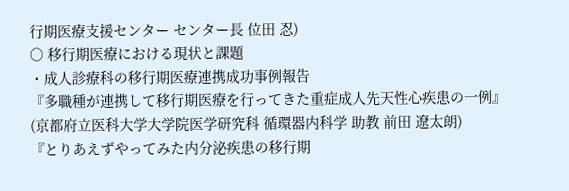行期医療支援センター センター長 位田 忍)
○ 移行期医療における現状と課題
・成人診療科の移行期医療連携成功事例報告
『多職種が連携して移行期医療を行ってきた重症成人先天性心疾患の一例』
(京都府立医科大学大学院医学研究科 循環器内科学 助教 前田 遼太朗)
『とりあえずやってみた内分泌疾患の移行期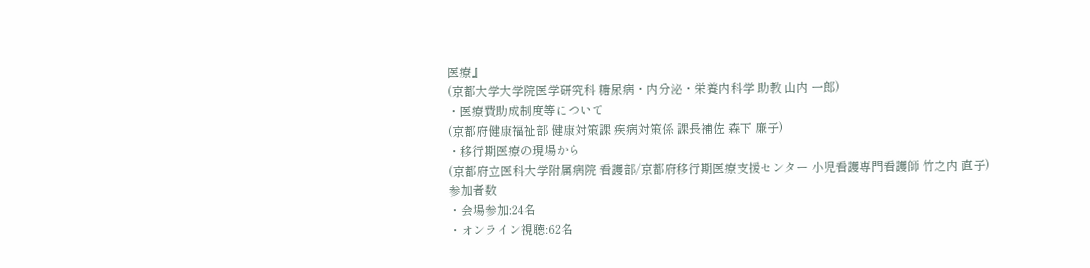医療』
(京都大学大学院医学研究科 糖尿病・内分泌・栄養内科学 助教 山内 一郎)
・医療費助成制度等について
(京都府健康福祉部 健康対策課 疾病対策係 課長補佐 森下 廉子)
・移行期医療の現場から
(京都府立医科大学附属病院 看護部/京都府移行期医療支援センター 小児看護専門看護師 竹之内 直子)
参加者数
・会場参加:24名
・オンライン視聴:62名